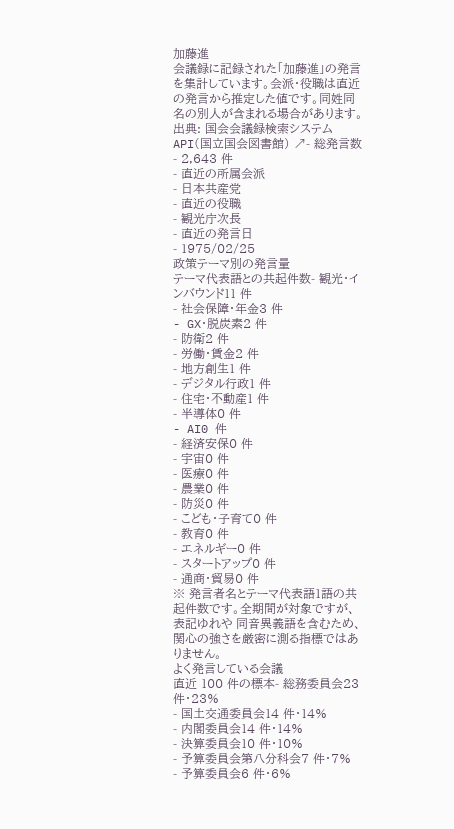加藤進
会議録に記録された「加藤進」の発言を集計しています。会派・役職は直近の発言から推定した値です。同姓同名の別人が含まれる場合があります。
出典: 国会会議録検索システム API(国立国会図書館) ↗- 総発言数
- 2,643 件
- 直近の所属会派
- 日本共産党
- 直近の役職
- 観光庁次長
- 直近の発言日
- 1975/02/25
政策テーマ別の発言量
テーマ代表語との共起件数- 観光・インバウンド11 件
- 社会保障・年金3 件
- GX・脱炭素2 件
- 防衛2 件
- 労働・賃金2 件
- 地方創生1 件
- デジタル行政1 件
- 住宅・不動産1 件
- 半導体0 件
- AI0 件
- 経済安保0 件
- 宇宙0 件
- 医療0 件
- 農業0 件
- 防災0 件
- こども・子育て0 件
- 教育0 件
- エネルギー0 件
- スタートアップ0 件
- 通商・貿易0 件
※ 発言者名とテーマ代表語1語の共起件数です。全期間が対象ですが、表記ゆれや 同音異義語を含むため、関心の強さを厳密に測る指標ではありません。
よく発言している会議
直近 100 件の標本- 総務委員会23 件・23%
- 国土交通委員会14 件・14%
- 内閣委員会14 件・14%
- 決算委員会10 件・10%
- 予算委員会第八分科会7 件・7%
- 予算委員会6 件・6%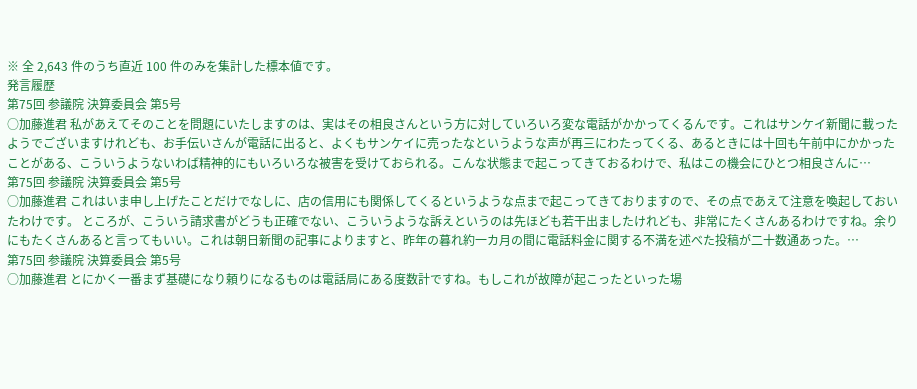※ 全 2,643 件のうち直近 100 件のみを集計した標本値です。
発言履歴
第75回 参議院 決算委員会 第5号
○加藤進君 私があえてそのことを問題にいたしますのは、実はその相良さんという方に対していろいろ変な電話がかかってくるんです。これはサンケイ新聞に載ったようでございますけれども、お手伝いさんが電話に出ると、よくもサンケイに売ったなというような声が再三にわたってくる、あるときには十回も午前中にかかったことがある、こういうようないわば精神的にもいろいろな被害を受けておられる。こんな状態まで起こってきておるわけで、私はこの機会にひとつ相良さんに…
第75回 参議院 決算委員会 第5号
○加藤進君 これはいま申し上げたことだけでなしに、店の信用にも関係してくるというような点まで起こってきておりますので、その点であえて注意を喚起しておいたわけです。 ところが、こういう請求書がどうも正確でない、こういうような訴えというのは先ほども若干出ましたけれども、非常にたくさんあるわけですね。余りにもたくさんあると言ってもいい。これは朝日新聞の記事によりますと、昨年の暮れ約一カ月の間に電話料金に関する不満を述べた投稿が二十数通あった。…
第75回 参議院 決算委員会 第5号
○加藤進君 とにかく一番まず基礎になり頼りになるものは電話局にある度数計ですね。もしこれが故障が起こったといった場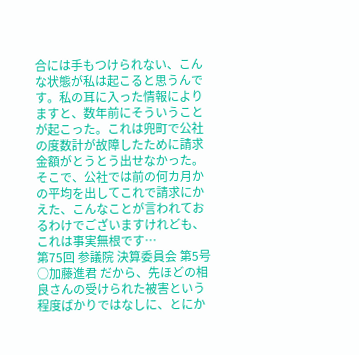合には手もつけられない、こんな状態が私は起こると思うんです。私の耳に入った情報によりますと、数年前にそういうことが起こった。これは兜町で公社の度数計が故障したために請求金額がとうとう出せなかった。そこで、公社では前の何カ月かの平均を出してこれで請求にかえた、こんなことが言われておるわけでございますけれども、これは事実無根です…
第75回 参議院 決算委員会 第5号
○加藤進君 だから、先ほどの相良さんの受けられた被害という程度ばかりではなしに、とにか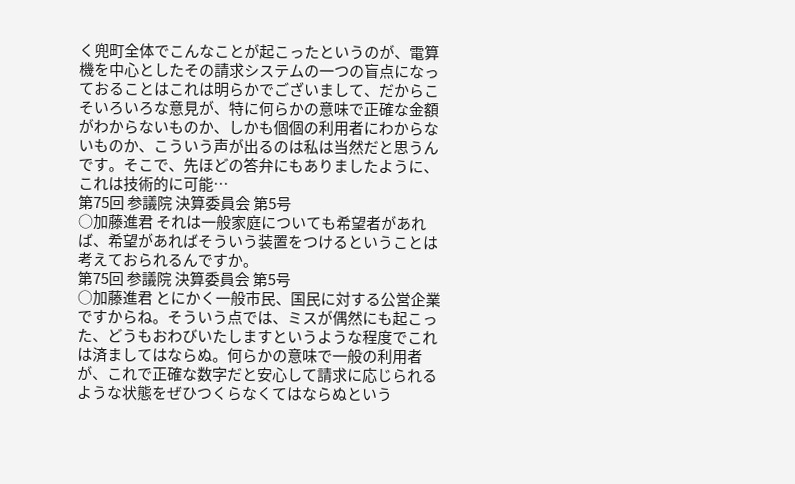く兜町全体でこんなことが起こったというのが、電算機を中心としたその請求システムの一つの盲点になっておることはこれは明らかでございまして、だからこそいろいろな意見が、特に何らかの意味で正確な金額がわからないものか、しかも個個の利用者にわからないものか、こういう声が出るのは私は当然だと思うんです。そこで、先ほどの答弁にもありましたように、これは技術的に可能…
第75回 参議院 決算委員会 第5号
○加藤進君 それは一般家庭についても希望者があれば、希望があればそういう装置をつけるということは考えておられるんですか。
第75回 参議院 決算委員会 第5号
○加藤進君 とにかく一般市民、国民に対する公営企業ですからね。そういう点では、ミスが偶然にも起こった、どうもおわびいたしますというような程度でこれは済ましてはならぬ。何らかの意味で一般の利用者が、これで正確な数字だと安心して請求に応じられるような状態をぜひつくらなくてはならぬという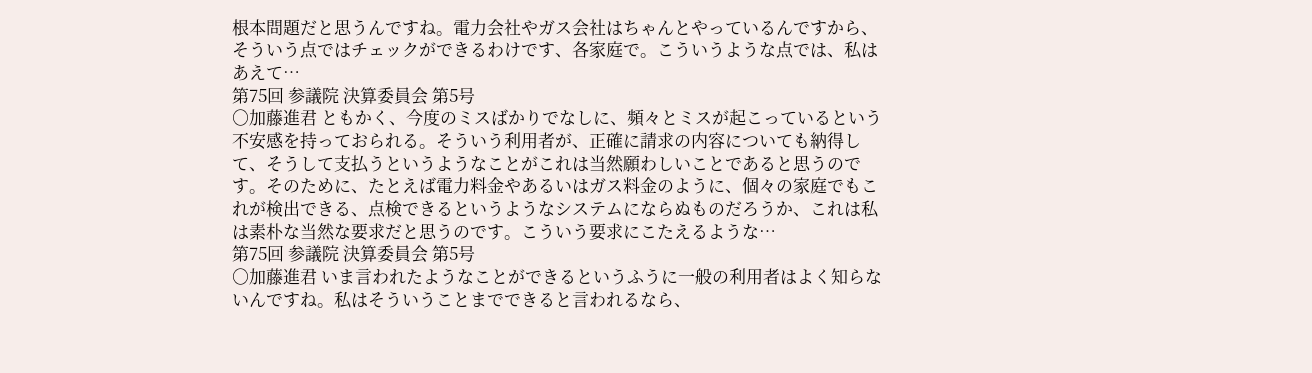根本問題だと思うんですね。電力会社やガス会社はちゃんとやっているんですから、そういう点ではチェックができるわけです、各家庭で。こういうような点では、私はあえて…
第75回 参議院 決算委員会 第5号
○加藤進君 ともかく、今度のミスばかりでなしに、頻々とミスが起こっているという不安感を持っておられる。そういう利用者が、正確に請求の内容についても納得して、そうして支払うというようなことがこれは当然願わしいことであると思うのです。そのために、たとえば電力料金やあるいはガス料金のように、個々の家庭でもこれが検出できる、点検できるというようなシステムにならぬものだろうか、これは私は素朴な当然な要求だと思うのです。こういう要求にこたえるような…
第75回 参議院 決算委員会 第5号
○加藤進君 いま言われたようなことができるというふうに一般の利用者はよく知らないんですね。私はそういうことまでできると言われるなら、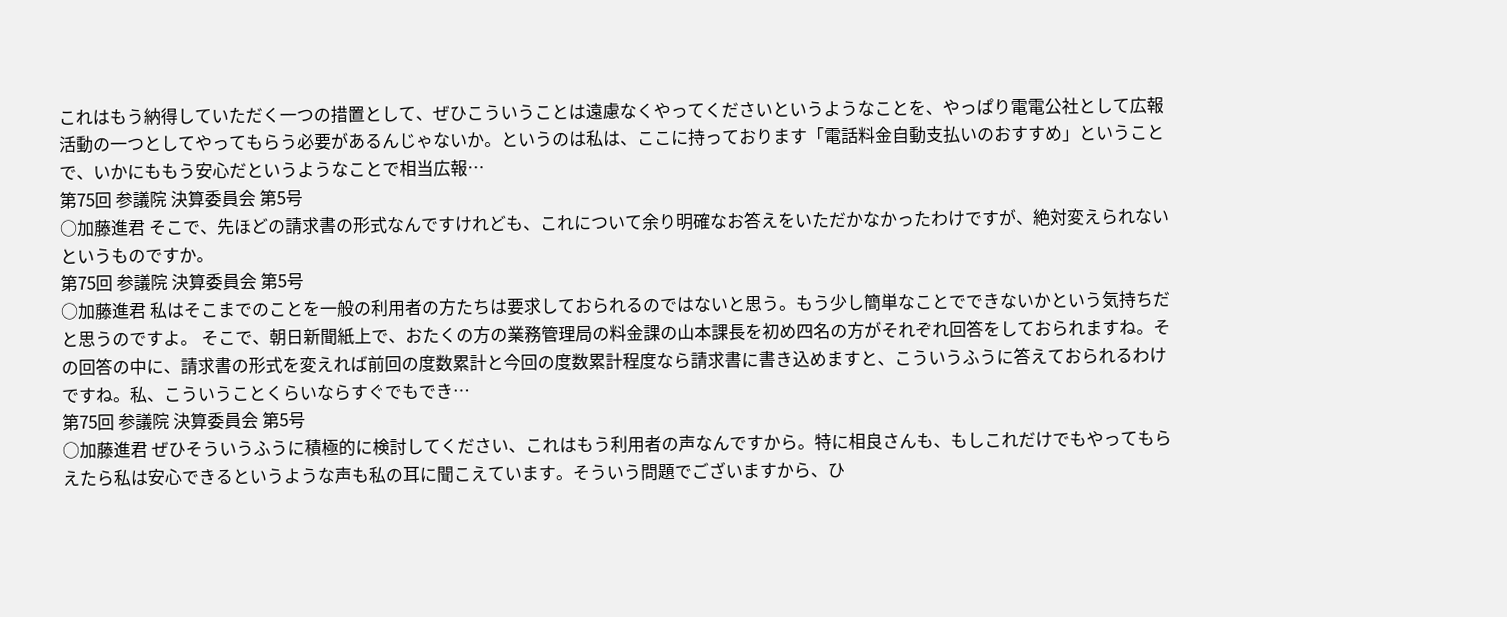これはもう納得していただく一つの措置として、ぜひこういうことは遠慮なくやってくださいというようなことを、やっぱり電電公社として広報活動の一つとしてやってもらう必要があるんじゃないか。というのは私は、ここに持っております「電話料金自動支払いのおすすめ」ということで、いかにももう安心だというようなことで相当広報…
第75回 参議院 決算委員会 第5号
○加藤進君 そこで、先ほどの請求書の形式なんですけれども、これについて余り明確なお答えをいただかなかったわけですが、絶対変えられないというものですか。
第75回 参議院 決算委員会 第5号
○加藤進君 私はそこまでのことを一般の利用者の方たちは要求しておられるのではないと思う。もう少し簡単なことでできないかという気持ちだと思うのですよ。 そこで、朝日新聞紙上で、おたくの方の業務管理局の料金課の山本課長を初め四名の方がそれぞれ回答をしておられますね。その回答の中に、請求書の形式を変えれば前回の度数累計と今回の度数累計程度なら請求書に書き込めますと、こういうふうに答えておられるわけですね。私、こういうことくらいならすぐでもでき…
第75回 参議院 決算委員会 第5号
○加藤進君 ぜひそういうふうに積極的に検討してください、これはもう利用者の声なんですから。特に相良さんも、もしこれだけでもやってもらえたら私は安心できるというような声も私の耳に聞こえています。そういう問題でございますから、ひ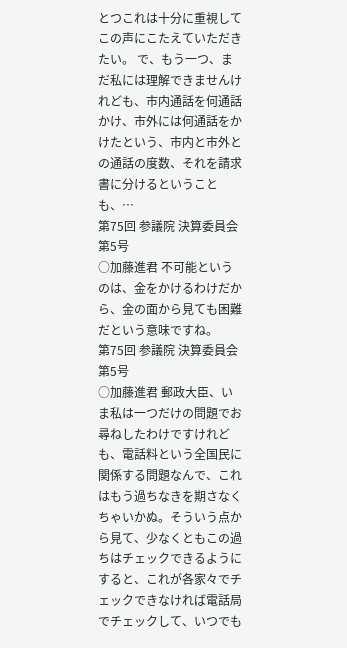とつこれは十分に重視してこの声にこたえていただきたい。 で、もう一つ、まだ私には理解できませんけれども、市内通話を何通話かけ、市外には何通話をかけたという、市内と市外との通話の度数、それを請求書に分けるということも、…
第75回 参議院 決算委員会 第5号
○加藤進君 不可能というのは、金をかけるわけだから、金の面から見ても困難だという意味ですね。
第75回 参議院 決算委員会 第5号
○加藤進君 郵政大臣、いま私は一つだけの問題でお尋ねしたわけですけれども、電話料という全国民に関係する問題なんで、これはもう過ちなきを期さなくちゃいかぬ。そういう点から見て、少なくともこの過ちはチェックできるようにすると、これが各家々でチェックできなければ電話局でチェックして、いつでも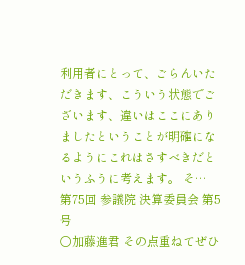利用者にとって、ごらんいただきます、こういう状態でございます、違いはここにありましたということが明確になるようにこれはさすべきだというふうに考えます。 そ…
第75回 参議院 決算委員会 第5号
○加藤進君 その点重ねてぜひ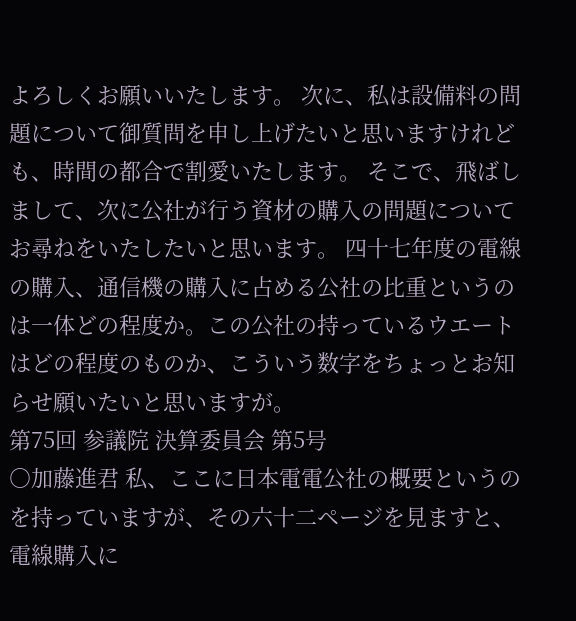よろしくお願いいたします。 次に、私は設備料の問題について御質問を申し上げたいと思いますけれども、時間の都合で割愛いたします。 そこで、飛ばしまして、次に公社が行う資材の購入の問題についてお尋ねをいたしたいと思います。 四十七年度の電線の購入、通信機の購入に占める公社の比重というのは一体どの程度か。この公社の持っているウエートはどの程度のものか、こういう数字をちょっとお知らせ願いたいと思いますが。
第75回 参議院 決算委員会 第5号
○加藤進君 私、ここに日本電電公社の概要というのを持っていますが、その六十二ページを見ますと、電線購入に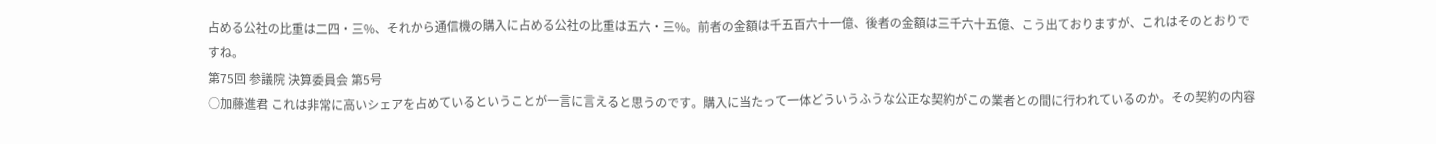占める公社の比重は二四・三%、それから通信機の購入に占める公社の比重は五六・三%。前者の金額は千五百六十一億、後者の金額は三千六十五億、こう出ておりますが、これはそのとおりですね。
第75回 参議院 決算委員会 第5号
○加藤進君 これは非常に高いシェアを占めているということが一言に言えると思うのです。購入に当たって一体どういうふうな公正な契約がこの業者との間に行われているのか。その契約の内容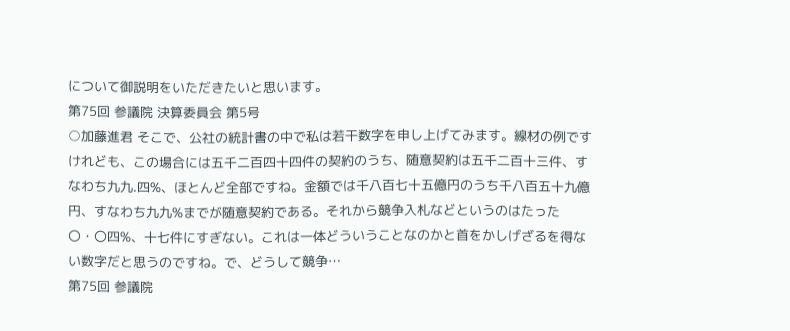について御説明をいただきたいと思います。
第75回 参議院 決算委員会 第5号
○加藤進君 そこで、公社の統計書の中で私は若干数字を申し上げてみます。線材の例ですけれども、この場合には五千二百四十四件の契約のうち、随意契約は五千二百十三件、すなわち九九.四%、ほとんど全部ですね。金額では千八百七十五億円のうち千八百五十九億円、すなわち九九%までが随意契約である。それから競争入札などというのはたった〇・〇四%、十七件にすぎない。これは一体どういうことなのかと首をかしげざるを得ない数字だと思うのですね。で、どうして競争…
第75回 参議院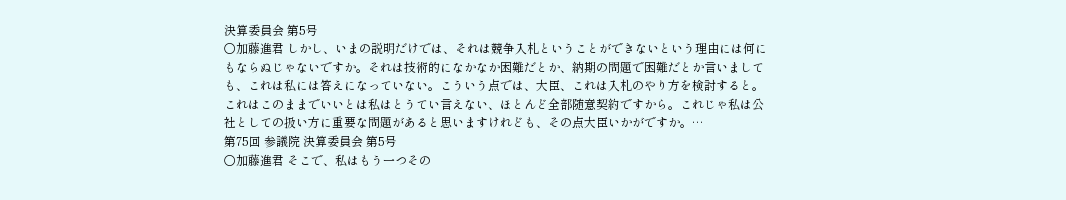決算委員会 第5号
○加藤進君 しかし、いまの説明だけでは、それは競争入札ということができないという理由には何にもならぬじゃないですか。それは技術的になかなか困難だとか、納期の問題で困難だとか言いましても、これは私には答えになっていない。こういう点では、大臣、これは入札のやり方を検討すると。これはこのままでいいとは私はとうてい言えない、ほとんど全部随意契約ですから。これじゃ私は公社としての扱い方に重要な問題があると思いますけれども、その点大臣いかがですか。…
第75回 参議院 決算委員会 第5号
○加藤進君 そこで、私はもう一つその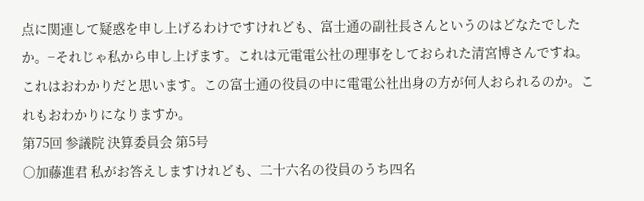点に関連して疑惑を申し上げるわけですけれども、富士通の副社長さんというのはどなたでしたか。−それじゃ私から申し上げます。これは元電電公社の理事をしておられた清宮博さんですね。これはおわかりだと思います。この富士通の役員の中に電電公社出身の方が何人おられるのか。これもおわかりになりますか。
第75回 参議院 決算委員会 第5号
○加藤進君 私がお答えしますけれども、二十六名の役員のうち四名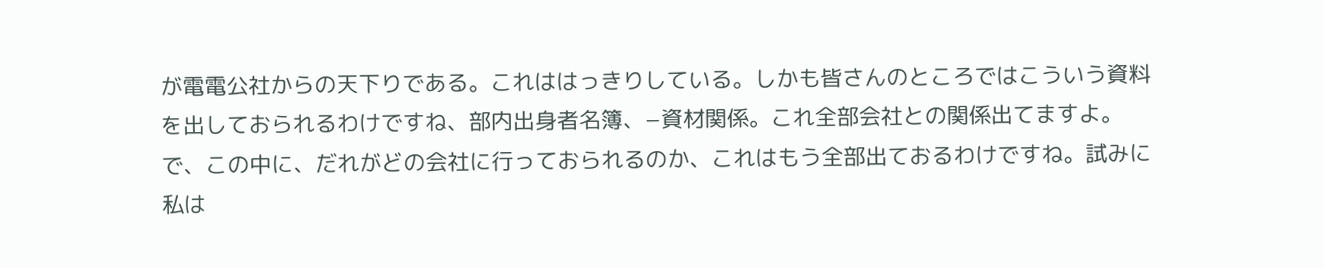が電電公社からの天下りである。これははっきりしている。しかも皆さんのところではこういう資料を出しておられるわけですね、部内出身者名簿、−資材関係。これ全部会社との関係出てますよ。で、この中に、だれがどの会社に行っておられるのか、これはもう全部出ておるわけですね。試みに私は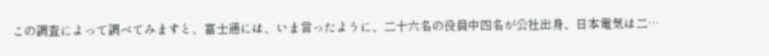この調査によって調べてみますと、富士通には、いま言ったように、二十六名の役員中四名が公社出身、日本電気は二…